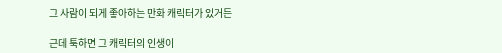그 사람이 되게 좋아하는 만화 캐릭터가 있거든

근데 툭하면 그 캐릭터의 인생이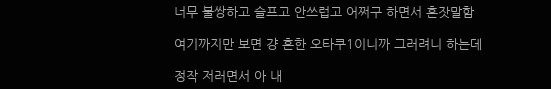너무 불쌍하고 슬프고 안쓰럽고 어쩌구 하면서 혼잣말함

여기까지만 보면 걍 흔한 오타쿠1이니까 그러려니 하는데

정작 저러면서 아 내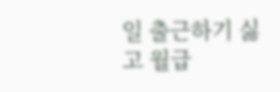일 출근하기 싫고 월급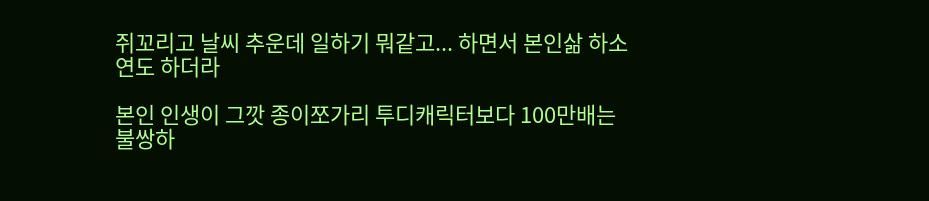쥐꼬리고 날씨 추운데 일하기 뭐같고... 하면서 본인삶 하소연도 하더라

본인 인생이 그깟 종이쪼가리 투디캐릭터보다 100만배는 불쌍하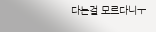다는걸 모르다니ㅜ